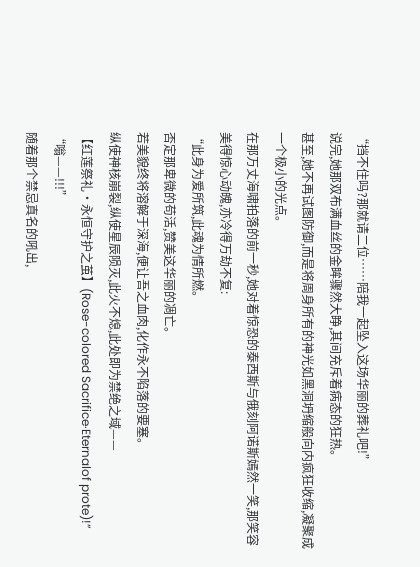“挡不住吗?那就请二位……陪我一起坠入这场华丽的葬礼吧!”
说完,她那双布满血丝的金眸骤然大睁,其间充斥着病态的狂热。
甚至,她不再试图防御,而是将周身所有的神光如黑洞坍缩般向内疯狂收缩,凝聚成一个极小的光点。
在那万丈海啸拍落的前一秒,她对着惊恐的泰西斯与俄刻阿诺斯嫣然一笑,那笑容美得惊心动魄,亦冷得万劫不复:
“此身为爱所筑,此魂为情所燃。
否定那卑微的苟活,赞美这华丽的凋亡。
若美貌终将溶解于深海,便让吾之血肉,化作永不陷落的要塞。
纵使神核崩裂,纵使星辰陨灭,此火不熄,此处即为禁绝之域——
【红莲祭礼·永恒守护之茧】(Rose-colored Sacrifice·Eternalof prote)!”
“嗡——!!!”
随着那个禁忌真名的吼出,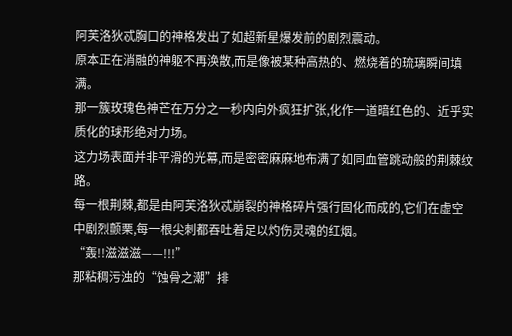阿芙洛狄忒胸口的神格发出了如超新星爆发前的剧烈震动。
原本正在消融的神躯不再涣散,而是像被某种高热的、燃烧着的琉璃瞬间填满。
那一簇玫瑰色神芒在万分之一秒内向外疯狂扩张,化作一道暗红色的、近乎实质化的球形绝对力场。
这力场表面并非平滑的光幕,而是密密麻麻地布满了如同血管跳动般的荆棘纹路。
每一根荆棘,都是由阿芙洛狄忒崩裂的神格碎片强行固化而成的,它们在虚空中剧烈颤栗,每一根尖刺都吞吐着足以灼伤灵魂的红烟。
“轰!!滋滋滋——!!!”
那粘稠污浊的“蚀骨之潮”排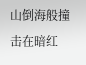山倒海般撞击在暗红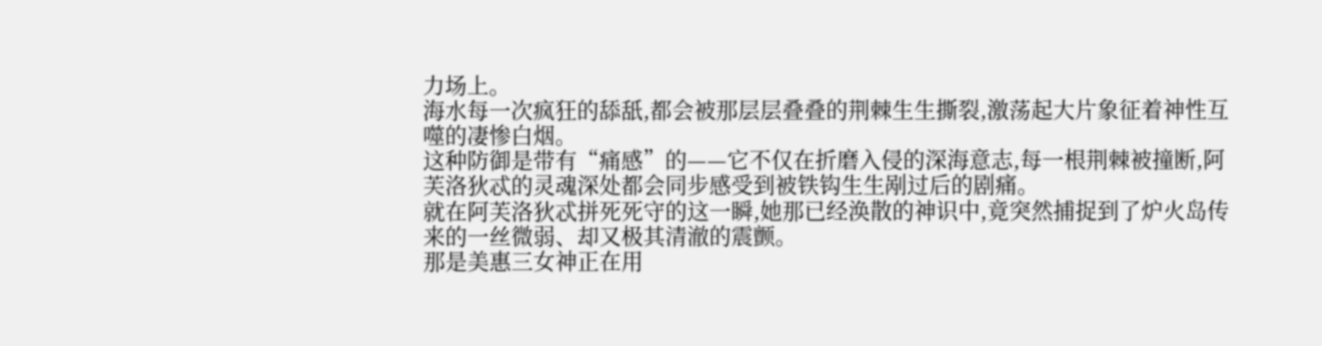力场上。
海水每一次疯狂的舔舐,都会被那层层叠叠的荆棘生生撕裂,激荡起大片象征着神性互噬的凄惨白烟。
这种防御是带有“痛感”的——它不仅在折磨入侵的深海意志,每一根荆棘被撞断,阿芙洛狄忒的灵魂深处都会同步感受到被铁钩生生剐过后的剧痛。
就在阿芙洛狄忒拼死死守的这一瞬,她那已经涣散的神识中,竟突然捕捉到了炉火岛传来的一丝微弱、却又极其清澈的震颤。
那是美惠三女神正在用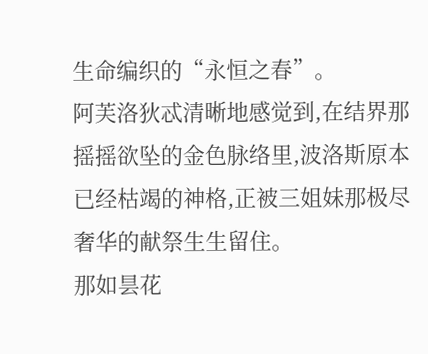生命编织的“永恒之春”。
阿芙洛狄忒清晰地感觉到,在结界那摇摇欲坠的金色脉络里,波洛斯原本已经枯竭的神格,正被三姐妹那极尽奢华的献祭生生留住。
那如昙花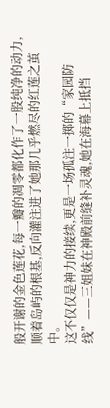般开谢的金色莲花,每一瓣的凋零都化作了一股纯净的动力,顺着岛屿的根基,反向灌注进了她那几乎燃尽的红莲之茧中。
这不仅仅是神力的接续,更是一场孤注一掷的“家园防线”——三姐妹在神殿前缝补灵魂,她在海幕上抵挡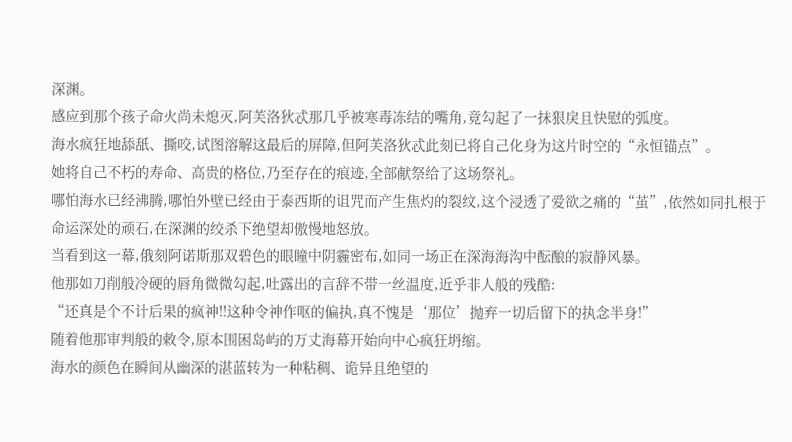深渊。
感应到那个孩子命火尚未熄灭,阿芙洛狄忒那几乎被寒毒冻结的嘴角,竟勾起了一抹狠戾且快慰的弧度。
海水疯狂地舔舐、撕咬,试图溶解这最后的屏障,但阿芙洛狄忒此刻已将自己化身为这片时空的“永恒锚点”。
她将自己不朽的寿命、高贵的格位,乃至存在的痕迹,全部献祭给了这场祭礼。
哪怕海水已经沸腾,哪怕外壁已经由于泰西斯的诅咒而产生焦灼的裂纹,这个浸透了爱欲之痛的“茧”,依然如同扎根于命运深处的顽石,在深渊的绞杀下绝望却傲慢地怒放。
当看到这一幕,俄刻阿诺斯那双碧色的眼瞳中阴霾密布,如同一场正在深海海沟中酝酿的寂静风暴。
他那如刀削般冷硬的唇角微微勾起,吐露出的言辞不带一丝温度,近乎非人般的残酷:
“还真是个不计后果的疯神!!这种令神作呕的偏执,真不愧是‘那位’抛弃一切后留下的执念半身!”
随着他那审判般的敕令,原本围困岛屿的万丈海幕开始向中心疯狂坍缩。
海水的颜色在瞬间从幽深的湛蓝转为一种粘稠、诡异且绝望的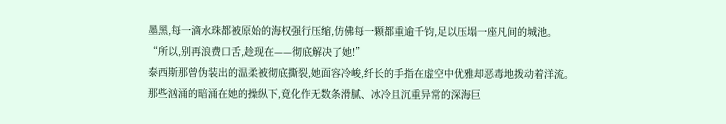墨黑,每一滴水珠都被原始的海权强行压缩,仿佛每一颗都重逾千钧,足以压塌一座凡间的城池。
“所以,别再浪费口舌,趁现在——彻底解决了她!”
泰西斯那曾伪装出的温柔被彻底撕裂,她面容冷峻,纤长的手指在虚空中优雅却恶毒地拨动着洋流。
那些汹涌的暗涌在她的操纵下,竟化作无数条滑腻、冰冷且沉重异常的深海巨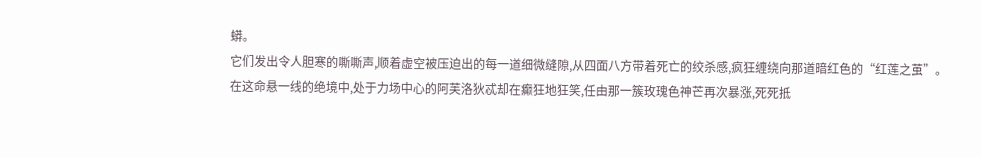蟒。
它们发出令人胆寒的嘶嘶声,顺着虚空被压迫出的每一道细微缝隙,从四面八方带着死亡的绞杀感,疯狂缠绕向那道暗红色的“红莲之茧”。
在这命悬一线的绝境中,处于力场中心的阿芙洛狄忒却在癫狂地狂笑,任由那一簇玫瑰色神芒再次暴涨,死死抵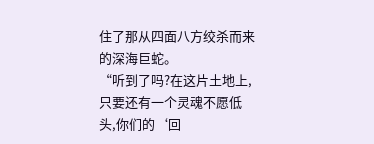住了那从四面八方绞杀而来的深海巨蛇。
“听到了吗?在这片土地上,只要还有一个灵魂不愿低头,你们的‘回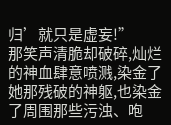归’就只是虚妄!”
那笑声清脆却破碎,灿烂的神血肆意喷溅,染金了她那残破的神躯,也染金了周围那些污浊、咆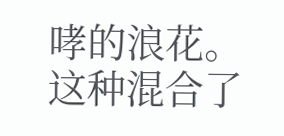哮的浪花。
这种混合了